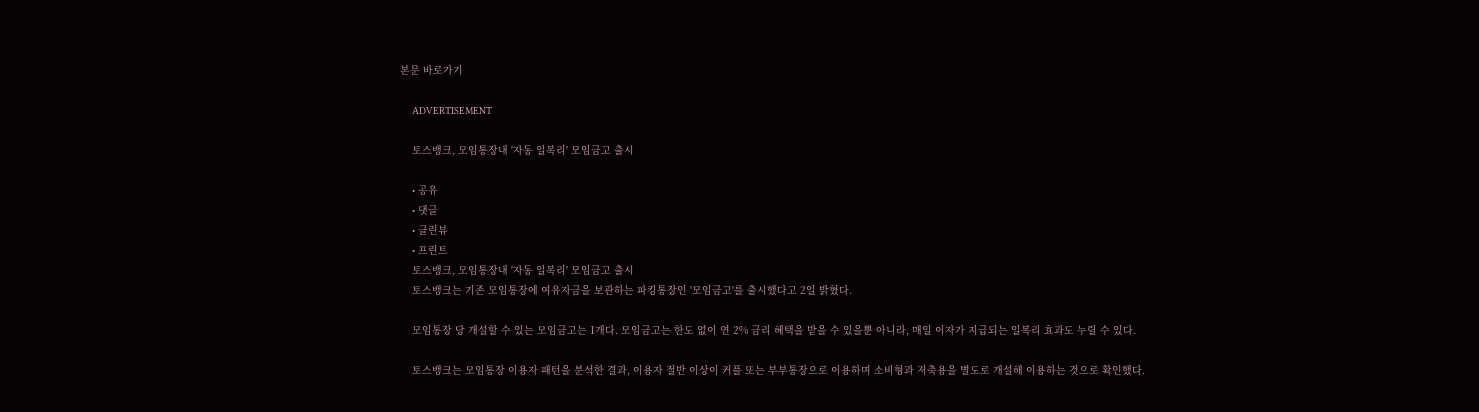본문 바로가기

    ADVERTISEMENT

    토스뱅크, 모임통장내 '자동 일복리' 모임금고 출시

    • 공유
    • 댓글
    • 클린뷰
    • 프린트
    토스뱅크, 모임통장내 '자동 일복리' 모임금고 출시
    토스뱅크는 기존 모임통장에 여유자금을 보관하는 파킹통장인 '모임금고'를 출시했다고 2일 밝혔다.

    모임통장 당 개설할 수 있는 모임금고는 1개다. 모임금고는 한도 없이 연 2% 금리 혜택을 받을 수 있을뿐 아니라, 매일 이자가 지급되는 일복리 효과도 누릴 수 있다.

    토스뱅크는 모임통장 이용자 패턴을 분석한 결과, 이용자 절반 이상이 커플 또는 부부통장으로 이용하며 소비형과 저축용을 별도로 개설해 이용하는 것으로 확인했다.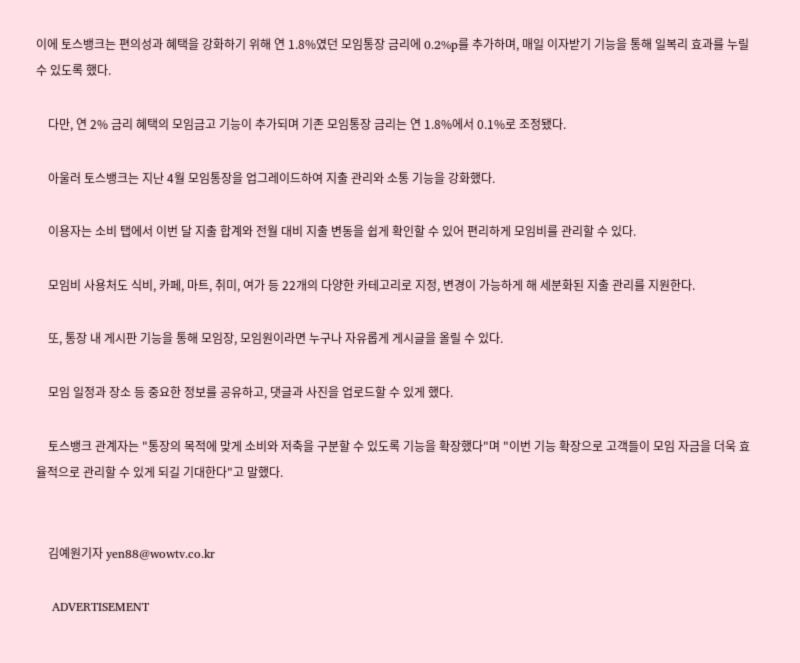이에 토스뱅크는 편의성과 혜택을 강화하기 위해 연 1.8%였던 모임통장 금리에 0.2%p를 추가하며, 매일 이자받기 기능을 통해 일복리 효과를 누릴 수 있도록 했다.

    다만, 연 2% 금리 혜택의 모임금고 기능이 추가되며 기존 모임통장 금리는 연 1.8%에서 0.1%로 조정됐다.

    아울러 토스뱅크는 지난 4월 모임통장을 업그레이드하여 지출 관리와 소통 기능을 강화했다.

    이용자는 소비 탭에서 이번 달 지출 합계와 전월 대비 지출 변동을 쉽게 확인할 수 있어 편리하게 모임비를 관리할 수 있다.

    모임비 사용처도 식비, 카페, 마트, 취미, 여가 등 22개의 다양한 카테고리로 지정, 변경이 가능하게 해 세분화된 지출 관리를 지원한다.

    또, 통장 내 게시판 기능을 통해 모임장, 모임원이라면 누구나 자유롭게 게시글을 올릴 수 있다.

    모임 일정과 장소 등 중요한 정보를 공유하고, 댓글과 사진을 업로드할 수 있게 했다.

    토스뱅크 관계자는 "통장의 목적에 맞게 소비와 저축을 구분할 수 있도록 기능을 확장했다"며 "이번 기능 확장으로 고객들이 모임 자금을 더욱 효율적으로 관리할 수 있게 되길 기대한다"고 말했다.


    김예원기자 yen88@wowtv.co.kr

    ADVERTISEMENT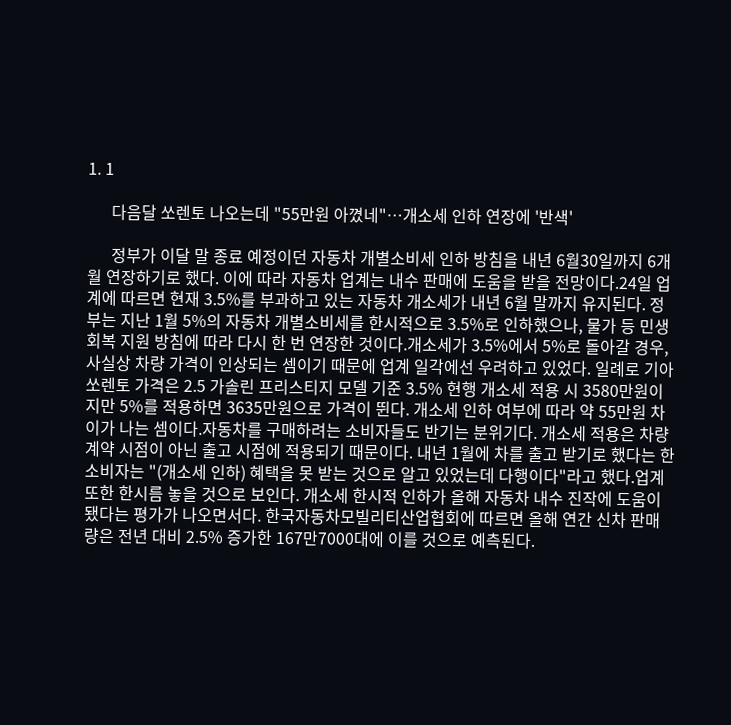1. 1

      다음달 쏘렌토 나오는데 "55만원 아꼈네"…개소세 인하 연장에 '반색'

      정부가 이달 말 종료 예정이던 자동차 개별소비세 인하 방침을 내년 6월30일까지 6개월 연장하기로 했다. 이에 따라 자동차 업계는 내수 판매에 도움을 받을 전망이다.24일 업계에 따르면 현재 3.5%를 부과하고 있는 자동차 개소세가 내년 6월 말까지 유지된다. 정부는 지난 1월 5%의 자동차 개별소비세를 한시적으로 3.5%로 인하했으나, 물가 등 민생 회복 지원 방침에 따라 다시 한 번 연장한 것이다.개소세가 3.5%에서 5%로 돌아갈 경우, 사실상 차량 가격이 인상되는 셈이기 때문에 업계 일각에선 우려하고 있었다. 일례로 기아 쏘렌토 가격은 2.5 가솔린 프리스티지 모델 기준 3.5% 현행 개소세 적용 시 3580만원이지만 5%를 적용하면 3635만원으로 가격이 뛴다. 개소세 인하 여부에 따라 약 55만원 차이가 나는 셈이다.자동차를 구매하려는 소비자들도 반기는 분위기다. 개소세 적용은 차량 계약 시점이 아닌 출고 시점에 적용되기 때문이다. 내년 1월에 차를 출고 받기로 했다는 한 소비자는 "(개소세 인하) 혜택을 못 받는 것으로 알고 있었는데 다행이다"라고 했다.업계 또한 한시름 놓을 것으로 보인다. 개소세 한시적 인하가 올해 자동차 내수 진작에 도움이 됐다는 평가가 나오면서다. 한국자동차모빌리티산업협회에 따르면 올해 연간 신차 판매량은 전년 대비 2.5% 증가한 167만7000대에 이를 것으로 예측된다.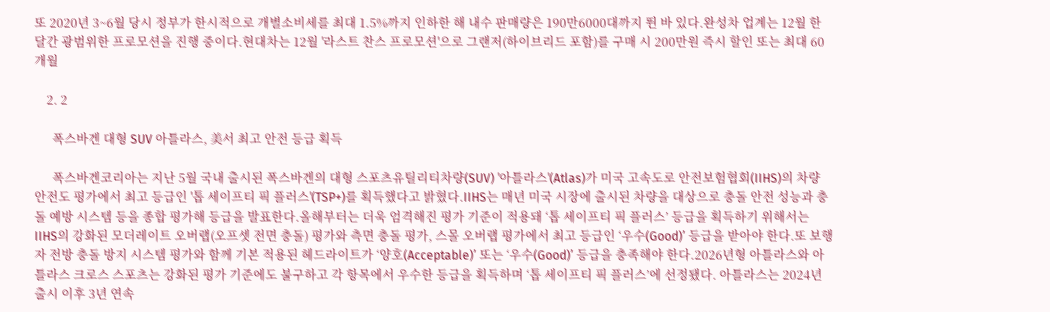또 2020년 3~6월 당시 정부가 한시적으로 개별소비세를 최대 1.5%까지 인하한 해 내수 판매량은 190만6000대까지 뛴 바 있다.완성차 업계는 12월 한 달간 광범위한 프로모션을 진행 중이다.현대차는 12월 '라스트 찬스 프로모션'으로 그랜저(하이브리드 포함)를 구매 시 200만원 즉시 할인 또는 최대 60개월

    2. 2

      폭스바겐 대형 SUV 아틀라스, 美서 최고 안전 등급 획득

      폭스바겐코리아는 지난 5월 국내 출시된 폭스바겐의 대형 스포츠유틸리티차량(SUV) '아틀라스'(Atlas)가 미국 고속도로 안전보험협회(IIHS)의 차량 안전도 평가에서 최고 등급인 '톱 세이프티 픽 플러스'(TSP+)를 획득했다고 밝혔다.IIHS는 매년 미국 시장에 출시된 차량을 대상으로 충돌 안전 성능과 충돌 예방 시스템 등을 종합 평가해 등급을 발표한다.올해부터는 더욱 엄격해진 평가 기준이 적용돼 ‘톱 세이프티 픽 플러스’ 등급을 획득하기 위해서는 IIHS의 강화된 모더레이트 오버랩(오프셋 전면 충돌) 평가와 측면 충돌 평가, 스몰 오버랩 평가에서 최고 등급인 ‘우수(Good)’ 등급을 받아야 한다.또 보행자 전방 충돌 방지 시스템 평가와 함께 기본 적용된 헤드라이트가 ‘양호(Acceptable)’ 또는 ‘우수(Good)’ 등급을 충족해야 한다.2026년형 아틀라스와 아틀라스 크로스 스포츠는 강화된 평가 기준에도 불구하고 각 항목에서 우수한 등급을 획득하며 ‘톱 세이프티 픽 플러스’에 선정됐다. 아틀라스는 2024년 출시 이후 3년 연속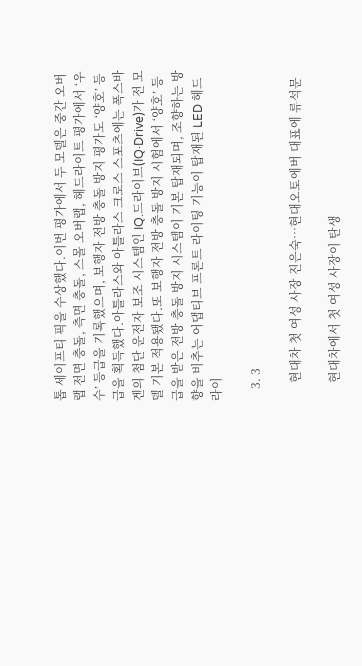톱 세이프티 픽을 수상했다.이번 평가에서 두 모델은 중간 오버랩 전면 충돌, 측면 충돌, 스몰 오버랩, 헤드라이트 평가에서 ‘우수’ 등급을 기록했으며, 보행자 전방 충돌 방지 평가도 ‘양호’ 등급을 획득했다.아틀라스와 아틀라스 크로스 스포츠에는 폭스바겐의 첨단 운전자 보조 시스템인 IQ.드라이브(IQ·Drive)가 전 모델 기본 적용됐다.또 보행자 전방 충돌 방지 시험에서 ‘양호’ 등급을 받은 전방 충돌 방지 시스템이 기본 탑재되며, 조향하는 방향을 비추는 어댑티브 프론트 라이팅 기능이 탑재된 LED 헤드라이

    3. 3

      현대차 첫 여성 사장 진은숙…현대오토에버 대표에 류석문

      현대차에서 첫 여성 사장이 탄생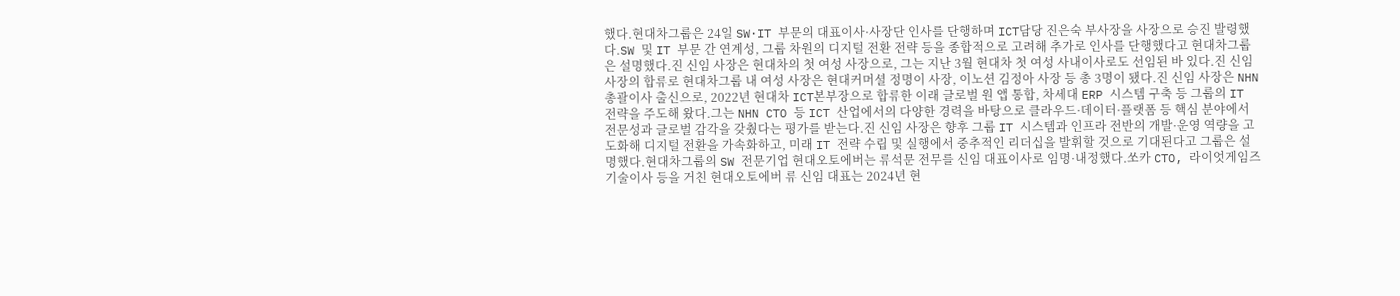했다.현대차그룹은 24일 SW·IT 부문의 대표이사·사장단 인사를 단행하며 ICT담당 진은숙 부사장을 사장으로 승진 발령했다.SW 및 IT 부문 간 연계성, 그룹 차원의 디지털 전환 전략 등을 종합적으로 고려해 추가로 인사를 단행했다고 현대차그룹은 설명했다.진 신임 사장은 현대차의 첫 여성 사장으로, 그는 지난 3월 현대차 첫 여성 사내이사로도 선임된 바 있다.진 신임 사장의 합류로 현대차그룹 내 여성 사장은 현대커머셜 정명이 사장, 이노션 김정아 사장 등 총 3명이 됐다.진 신임 사장은 NHN 총괄이사 출신으로, 2022년 현대차 ICT본부장으로 합류한 이래 글로벌 원 앱 통합, 차세대 ERP 시스템 구축 등 그룹의 IT 전략을 주도해 왔다.그는 NHN CTO 등 ICT 산업에서의 다양한 경력을 바탕으로 클라우드·데이터·플랫폼 등 핵심 분야에서 전문성과 글로벌 감각을 갖췄다는 평가를 받는다.진 신임 사장은 향후 그룹 IT 시스템과 인프라 전반의 개발·운영 역량을 고도화해 디지털 전환을 가속화하고, 미래 IT 전략 수립 및 실행에서 중추적인 리더십을 발휘할 것으로 기대된다고 그룹은 설명했다.현대차그룹의 SW 전문기업 현대오토에버는 류석문 전무를 신임 대표이사로 임명·내정했다.쏘카 CTO, 라이엇게임즈 기술이사 등을 거친 현대오토에버 류 신임 대표는 2024년 현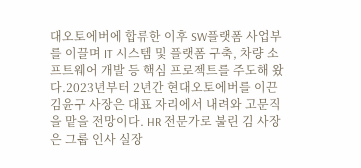대오토에버에 합류한 이후 SW플랫폼 사업부를 이끌며 IT 시스템 및 플랫폼 구축, 차량 소프트웨어 개발 등 핵심 프로젝트를 주도해 왔다.2023년부터 2년간 현대오토에버를 이끈 김윤구 사장은 대표 자리에서 내려와 고문직을 맡을 전망이다. HR 전문가로 불린 김 사장은 그룹 인사 실장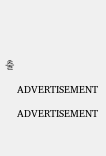출

    ADVERTISEMENT

    ADVERTISEMENT